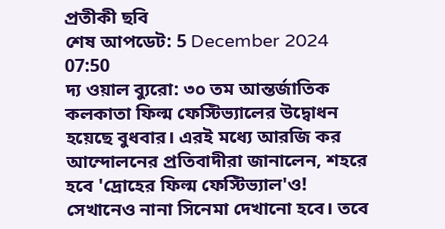প্রতীকী ছবি
শেষ আপডেট: 5 December 2024 07:50
দ্য ওয়াল ব্যুরো: ৩০ তম আন্তর্জাতিক কলকাতা ফিল্ম ফেস্টিভ্যালের উদ্বোধন হয়েছে বুধবার। এরই মধ্যে আরজি কর আন্দোলনের প্রতিবাদীরা জানালেন, শহরে হবে 'দ্রোহের ফিল্ম ফেস্টিভ্যাল'ও! সেখানেও নানা সিনেমা দেখানো হবে। তবে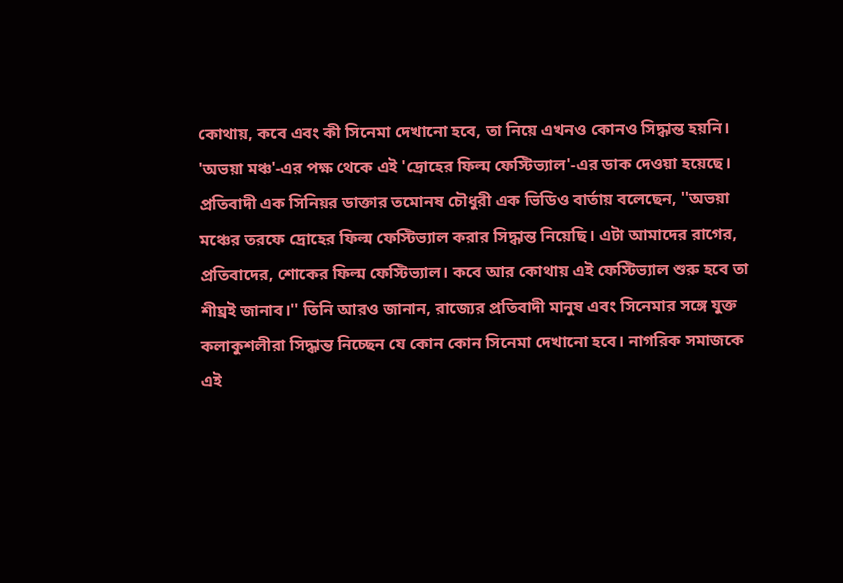কোথায়, কবে এবং কী সিনেমা দেখানো হবে, তা নিয়ে এখনও কোনও সিদ্ধান্ত হয়নি।
'অভয়া মঞ্চ'-এর পক্ষ থেকে এই 'দ্রোহের ফিল্ম ফেস্টিভ্যাল'-এর ডাক দেওয়া হয়েছে। প্রতিবাদী এক সিনিয়র ডাক্তার তমোনষ চৌধুরী এক ভিডিও বার্তায় বলেছেন, ''অভয়া মঞ্চের তরফে দ্রোহের ফিল্ম ফেস্টিভ্যাল করার সিদ্ধান্ত নিয়েছি। এটা আমাদের রাগের, প্রতিবাদের, শোকের ফিল্ম ফেস্টিভ্যাল। কবে আর কোথায় এই ফেস্টিভ্যাল শুরু হবে তা শীঘ্রই জানাব।'' তিনি আরও জানান, রাজ্যের প্রতিবাদী মানুষ এবং সিনেমার সঙ্গে যুক্ত কলাকুশলীরা সিদ্ধান্ত নিচ্ছেন যে কোন কোন সিনেমা দেখানো হবে। নাগরিক সমাজকে এই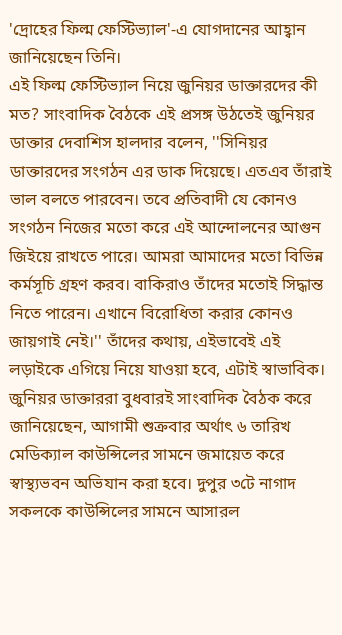'দ্রোহের ফিল্ম ফেস্টিভ্যাল'-এ যোগদানের আহ্বান জানিয়েছেন তিনি।
এই ফিল্ম ফেস্টিভ্যাল নিয়ে জুনিয়র ডাক্তারদের কী মত? সাংবাদিক বৈঠকে এই প্রসঙ্গ উঠতেই জুনিয়র ডাক্তার দেবাশিস হালদার বলেন, ''সিনিয়র ডাক্তারদের সংগঠন এর ডাক দিয়েছে। এতএব তাঁরাই ভাল বলতে পারবেন। তবে প্রতিবাদী যে কোনও সংগঠন নিজের মতো করে এই আন্দোলনের আগুন জিইয়ে রাখতে পারে। আমরা আমাদের মতো বিভিন্ন কর্মসূচি গ্রহণ করব। বাকিরাও তাঁদের মতোই সিদ্ধান্ত নিতে পারেন। এখানে বিরোধিতা করার কোনও জায়গাই নেই।'' তাঁদের কথায়, এইভাবেই এই লড়াইকে এগিয়ে নিয়ে যাওয়া হবে, এটাই স্বাভাবিক।
জুনিয়র ডাক্তাররা বুধবারই সাংবাদিক বৈঠক করে জানিয়েছেন, আগামী শুক্রবার অর্থাৎ ৬ তারিখ মেডিক্যাল কাউন্সিলের সামনে জমায়েত করে স্বাস্থ্যভবন অভিযান করা হবে। দুপুর ৩টে নাগাদ সকলকে কাউন্সিলের সামনে আসারল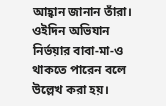আহ্বান জানান তাঁরা। ওইদিন অভিযান নির্ভয়ার বাবা-মা-ও থাকতে পারেন বলে উল্লেখ করা হয়।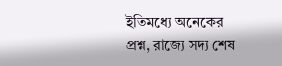ইতিমধ্যে অনেকের প্রশ্ন, রাজ্যে সদ্য শেষ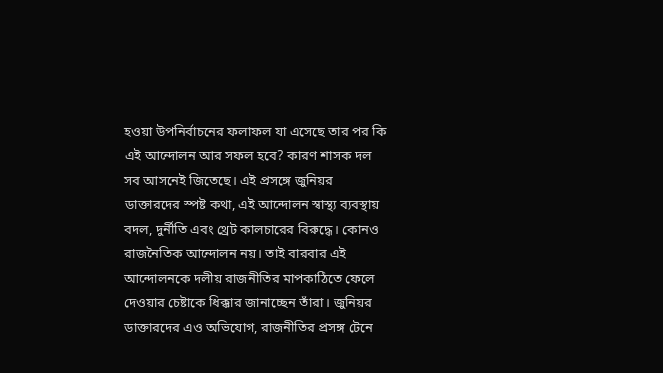হওয়া উপনির্বাচনের ফলাফল যা এসেছে তার পর কি এই আন্দোলন আর সফল হবে? কারণ শাসক দল সব আসনেই জিতেছে। এই প্রসঙ্গে জুনিয়র ডাক্তারদের স্পষ্ট কথা, এই আন্দোলন স্বাস্থ্য ব্যবস্থায় বদল, দুর্নীতি এবং থ্রেট কালচারের বিরুদ্ধে। কোনও রাজনৈতিক আন্দোলন নয়। তাই বারবার এই আন্দোলনকে দলীয় রাজনীতির মাপকাঠিতে ফেলে দেওয়ার চেষ্টাকে ধিক্কার জানাচ্ছেন তাঁরা। জুনিয়র ডাক্তারদের এও অভিযোগ, রাজনীতির প্রসঙ্গ টেনে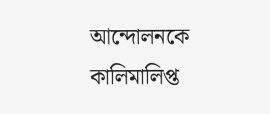আন্দোলনকে কালিমালিপ্ত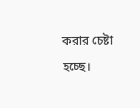করার চেষ্টা হচ্ছে।